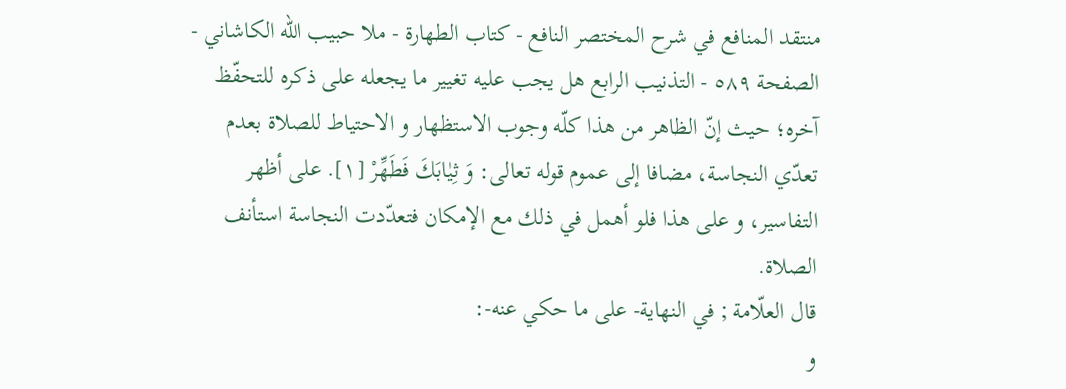منتقد المنافع في شرح المختصر النافع - كتاب الطهارة - ملا حبيب الله الكاشاني - الصفحة ٥٨٩ - التذنيب الرابع هل يجب عليه تغيير ما يجعله على ذكره للتحفّظ
آخره؛ حيث إنّ الظاهر من هذا كلّه وجوب الاستظهار و الاحتياط للصلاة بعدم تعدّي النجاسة، مضافا إلى عموم قوله تعالى: وَ ثِيٰابَكَ فَطَهِّرْ [١]. على أظهر التفاسير، و على هذا فلو أهمل في ذلك مع الإمكان فتعدّدت النجاسة استأنف الصلاة.
قال العلّامة ; في النهاية- على ما حكي عنه-:
و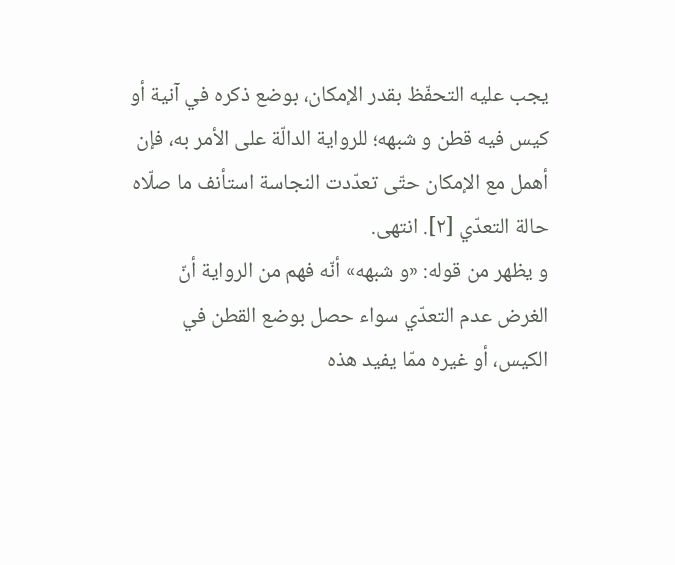يجب عليه التحفّظ بقدر الإمكان، بوضع ذكره في آنية أو كيس فيه قطن و شبهه؛ للرواية الدالّة على الأمر به، فإن أهمل مع الإمكان حتّى تعدّدت النجاسة استأنف ما صلّاه حالة التعدّي [٢]. انتهى.
و يظهر من قوله: «و شبهه» أنّه فهم من الرواية أنّ الغرض عدم التعدّي سواء حصل بوضع القطن في الكيس، أو غيره ممّا يفيد هذه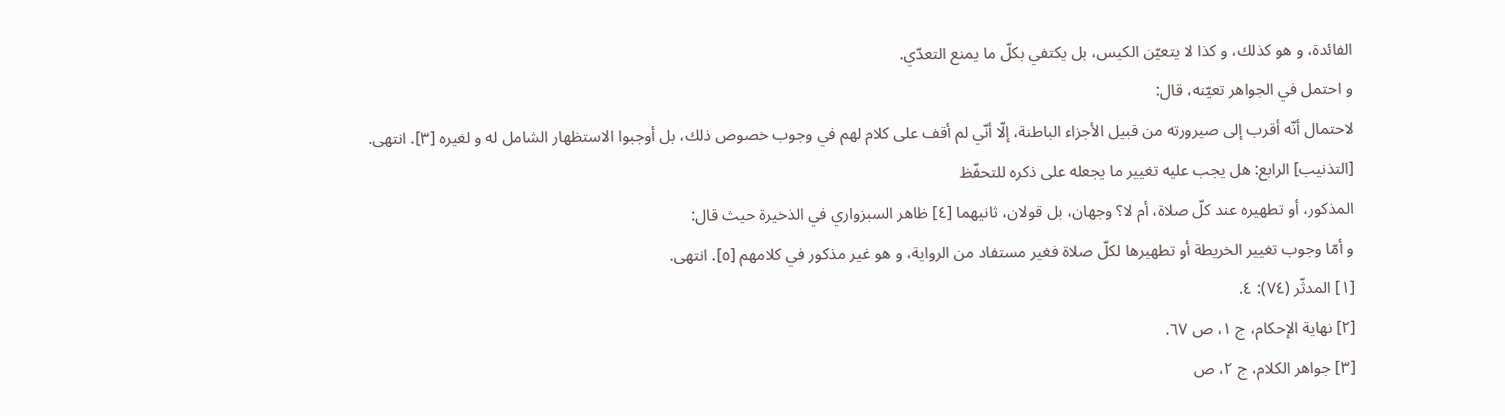الفائدة، و هو كذلك، و كذا لا يتعيّن الكيس، بل يكتفي بكلّ ما يمنع التعدّي.
و احتمل في الجواهر تعيّنه، قال:
لاحتمال أنّه أقرب إلى صيرورته من قبيل الأجزاء الباطنة، إلّا أنّي لم أقف على كلام لهم في وجوب خصوص ذلك، بل أوجبوا الاستظهار الشامل له و لغيره [٣]. انتهى.
[التذنيب] الرابع: هل يجب عليه تغيير ما يجعله على ذكره للتحفّظ
المذكور، أو تطهيره عند كلّ صلاة، أم لا؟ وجهان، بل قولان، ثانيهما [٤] ظاهر السبزواري في الذخيرة حيث قال:
و أمّا وجوب تغيير الخريطة أو تطهيرها لكلّ صلاة فغير مستفاد من الرواية، و هو غير مذكور في كلامهم [٥]. انتهى.
[١] المدثّر (٧٤): ٤.
[٢] نهاية الإحكام، ج ١، ص ٦٧.
[٣] جواهر الكلام، ج ٢، ص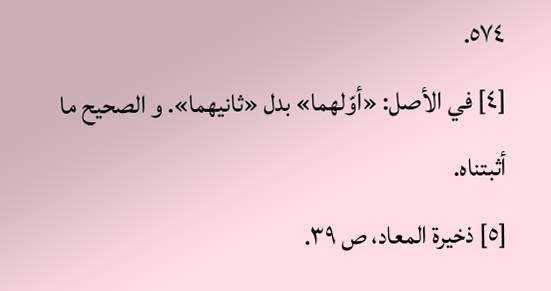٥٧٤.
[٤] في الأصل: «أوّلهما» بدل «ثانيهما». و الصحيح ما أثبتناه.
[٥] ذخيرة المعاد، ص ٣٩.